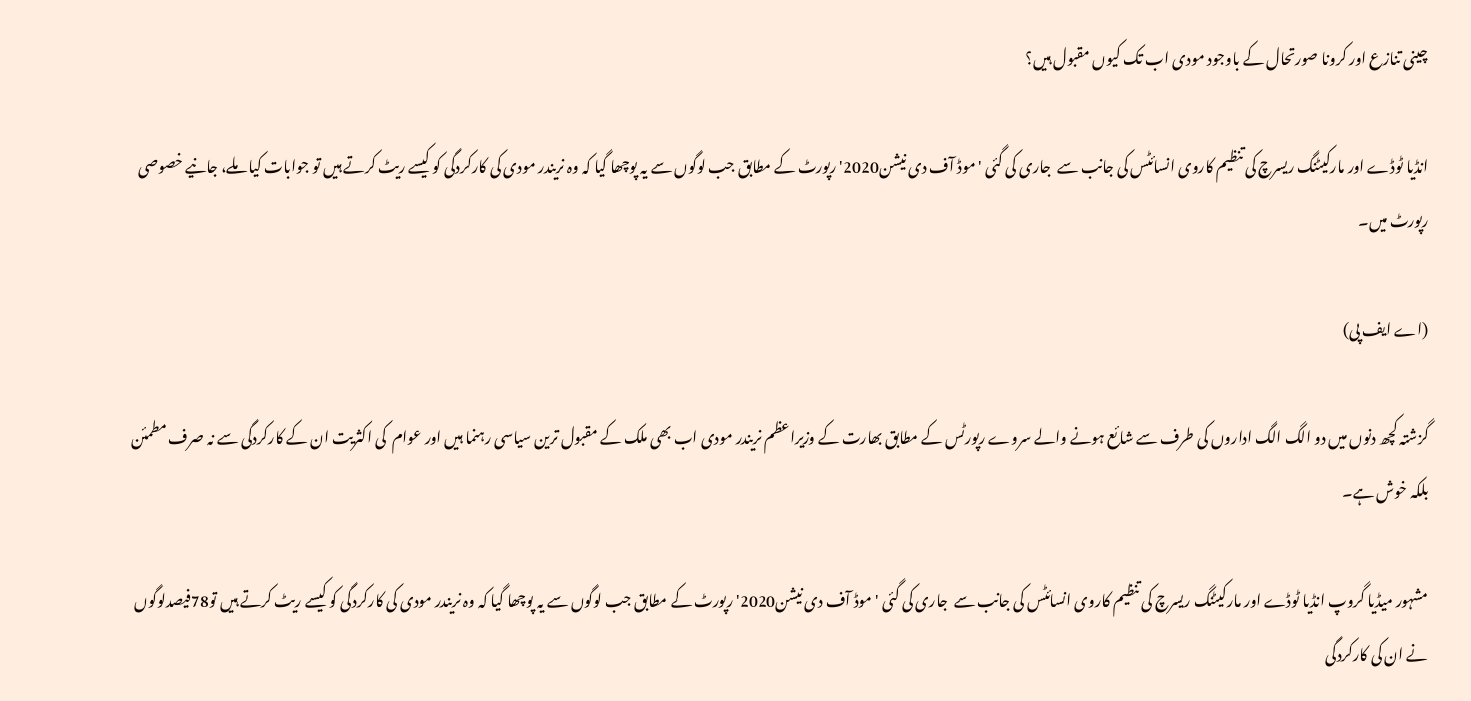چینی تنازع اور کرونا صورتحال کے باوجود مودی اب تک کیوں مقبول ہیں؟

انڈیا ٹوڈے اور مارکیٹنگ ریسرچ کی تنظیم کاروی انسائٹس کی جانب سے  جاری کی گئی 'موڈ آف دی نیشن2020' رپورٹ کے مطابق جب لوگوں سے یہ پوچھا گیا کہ وہ نریندر مودی کی کارکردگی کو کیسے ریٹ کرتے ہیں تو جوابات کیا ملے، جانیے خصوصی رپورٹ میں۔

(اے ایف پی)

گزشتہ کچھ دنوں میں دو الگ الگ اداروں کی طرف سے شائع ہونے والے سروے رپورٹس کے مطابق بھارت کے وزیراعظم نریندر مودی اب بھی ملک کے مقبول ترین سیاسی رہنما ہیں اور عوام  کی اکثریت ان کے کارکردگی سے نہ صرف مطمئن بلکہ خوش ہے۔

مشہور میڈیا گروپ انڈیا ٹوڈے اور مارکیٹنگ ریسرچ کی تنظیم کاروی انسائٹس کی جانب سے  جاری کی گئی 'موڈ آف دی نیشن2020' رپورٹ کے مطابق جب لوگوں سے یہ پوچھا گیا کہ وہ نریندر مودی کی کارکردگی کو کیسے ریٹ کرتے ہیں تو78فیصدلوگوں نے ان کی کارکردگی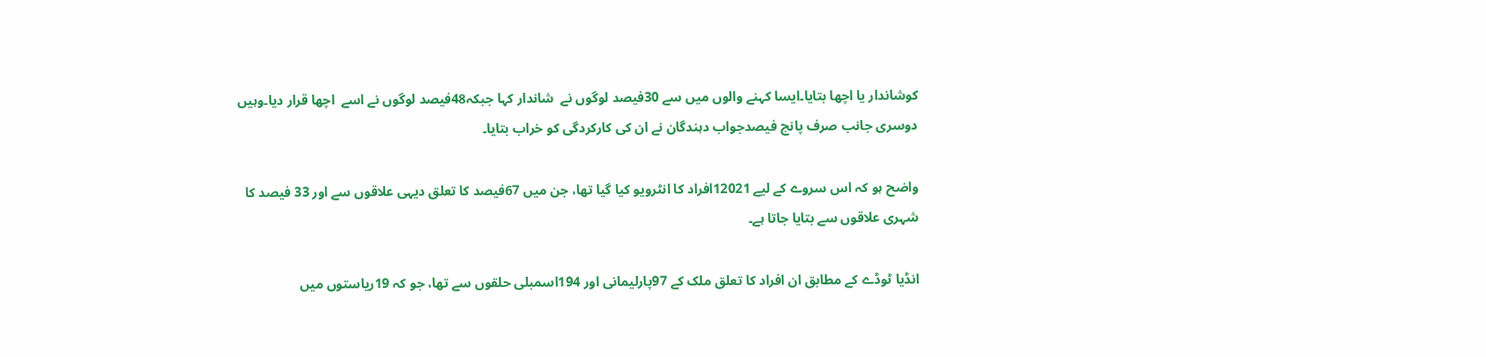کوشاندار یا اچھا بتایا۔ایسا کہنے والوں میں سے 30فیصد لوگوں نے  شاندار کہا جبکہ48فیصد لوگوں نے اسے  اچھا قرار دیا۔وہیں دوسری جانب صرف پانچ فیصدجواب دہندگان نے ان کی کارکردگی کو خراب بتایا۔

واضح ہو کہ اس سروے کے لیے 12021افراد کا انٹرویو کیا گیا تھا، جن میں 67فیصد کا تعلق دیہی علاقوں سے اور 33 فیصد کا شہری علاقوں سے بتایا جاتا ہے۔

انڈیا ٹوڈے کے مطابق ان افراد کا تعلق ملک کے 97پارلیمانی اور 194اسمبلی حلقوں سے تھا، جو کہ 19ریاستوں میں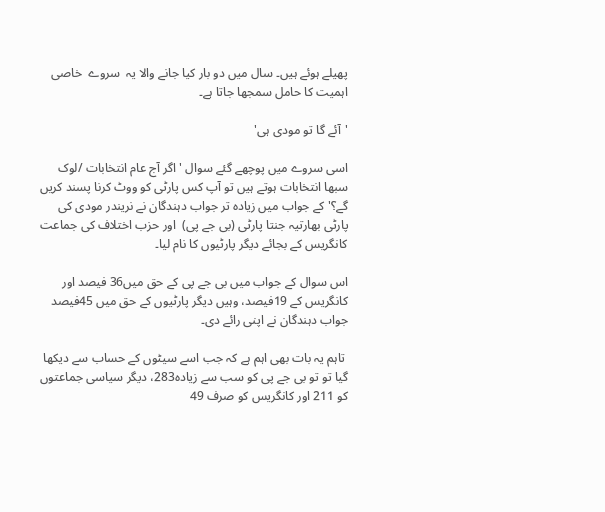پھیلے ہوئے ہیں۔ سال میں دو بار کیا جانے والا یہ  سروے  خاصی اہمیت کا حامل سمجھا جاتا ہے۔

'آئے گا تو مودی ہی'

اسی سروے میں پوچھے گئے سوال 'اگر آج عام انتخابات /لوک سبھا انتخابات ہوتے ہیں تو آپ کس پارٹی کو ووٹ کرنا پسند کریں گے؟' کے جواب میں زیادہ تر جواب دہندگان نے نریندر مودی کی پارٹی بھارتیہ جنتا پارٹی (بی جے پی)  اور حزب اختلاف کی جماعت کانگریس کے بجائے دیگر پارٹیوں کا نام لیا۔

اس سوال کے جواب میں بی جے پی کے حق میں36 فیصد اور کانگریس کے 19فیصد، وہیں دیگر پارٹیوں کے حق میں 45فیصد جواب دہندگان نے اپنی رائے دی۔

 تاہم یہ بات بھی اہم ہے کہ جب اسے سیٹوں کے حساب سے دیکھا گیا تو تو بی جے پی کو سب سے زیادہ283، دیگر سیاسی جماعتوں کو 211 اور کانگریس کو صرف 49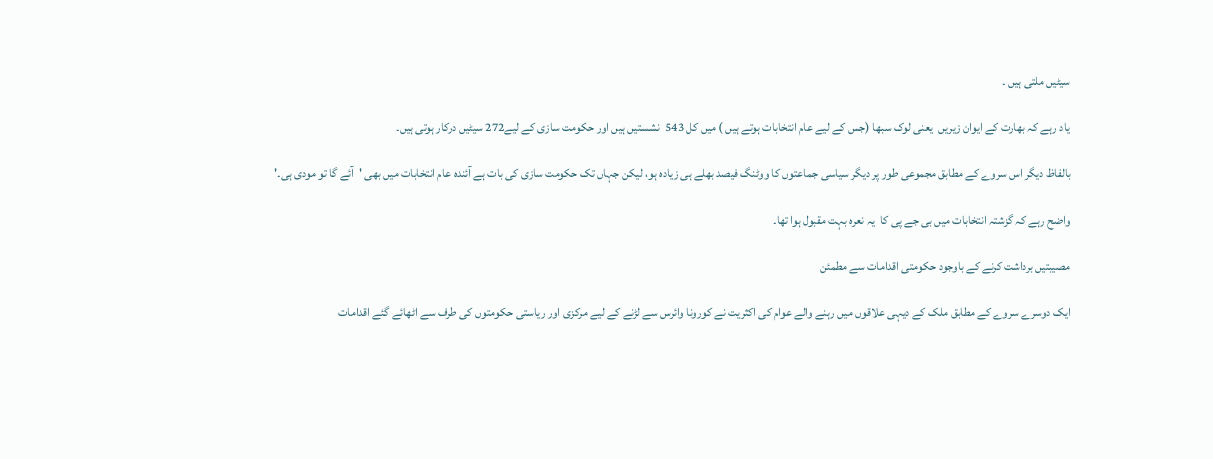سیٹیں ملتی ہیں ۔

یاد رہے کہ بھارت کے ایوان زیریں  یعنی لوک سبھا (جس کے لیے عام انتخابات ہوتے ہیں ) میں کل 543  نشستیں ہیں اور حکومت سازی کے لیے272 سیٹیں درکار ہوتی ہیں۔

بالفاظ دیگر اس سروے کے مطابق مجموعی طور پر دیگر سیاسی جماعتوں کا ووٹنگ فیصد بھلے ہی زیادہ ہو، لیکن جہاں تک حکومت سازی کی بات ہے آئندہ عام انتخابات میں بھی 'آئے گا تو مودی ہی۔'

واضح رہے کہ گزشتہ انتخابات میں بی جے پی کا  یہ نعرہ بہت مقبول ہوا تھا۔

مصیبتیں برداشت کرنے کے باوجود حکومتی اقدامات سے مطمئن

ایک دوسرے سروے کے مطابق ملک کے دیہی علاقوں میں رہنے والے عوام کی اکثریت نے کورونا وائرس سے لڑنے کے لیے مرکزی اور ریاستی حکومتوں کی طرف سے اٹھائے گئے اقدامات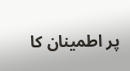پر اطمینان کا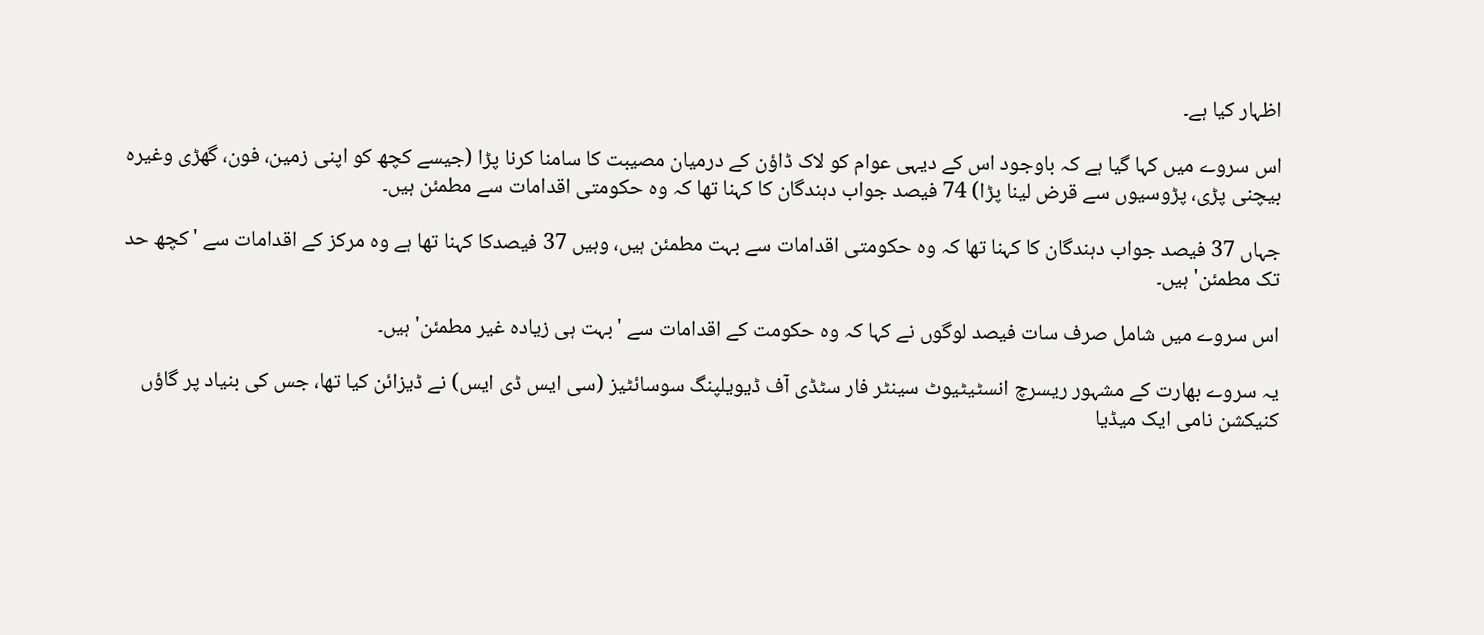اظہار کیا ہے۔

اس سروے میں کہا گیا ہے کہ باوجود اس کے دیہی عوام کو لاک ڈاؤن کے درمیان مصیبت کا سامنا کرنا پڑا (جیسے کچھ کو اپنی زمین، فون، گھڑی وغیرہ بیچنی پڑی، پڑوسیوں سے قرض لینا پڑا) 74 فیصد جواب دہندگان کا کہنا تھا کہ وہ حکومتی اقدامات سے مطمئن ہیں۔

جہاں 37 فیصد جواب دہندگان کا کہنا تھا کہ وہ حکومتی اقدامات سے بہت مطمئن ہیں، وہیں 37 فیصدکا کہنا تھا ہے وہ مرکز کے اقدامات سے 'کچھ حد تک مطمئن' ہیں۔

اس سروے میں شامل صرف سات فیصد لوگوں نے کہا کہ وہ حکومت کے اقدامات سے 'بہت ہی زیادہ غیر مطمئن' ہیں۔

یہ سروے بھارت کے مشہور ریسرچ انسٹیٹیوٹ سینٹر فار سٹڈی آف ڈیویلپنگ سوسائٹیز (سی ایس ڈی ایس) نے ڈیزائن کیا تھا، جس کی بنیاد پر گاؤں کنیکشن نامی ایک میڈیا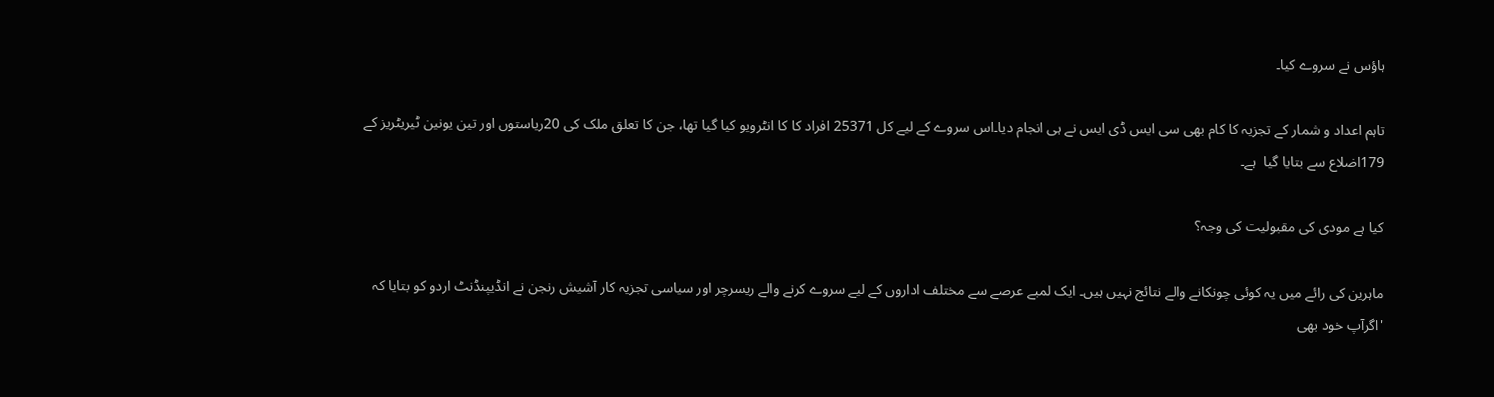ہاؤس نے سروے کیا۔

تاہم اعداد و شمار کے تجزیہ کا کام بھی سی ایس ڈی ایس نے ہی انجام دیا۔اس سروے کے لیے کل 25371 افراد کا کا انٹرویو کیا گیا تھا، جن کا تعلق ملک کی 20ریاستوں اور تین یونین ٹیریٹریز کے 179اضلاع سے بتایا گیا  ہے۔

کیا ہے مودی کی مقبولیت کی وجہ؟

ماہرین کی رائے میں یہ کوئی چونکانے والے نتائج نہیں ہیں۔ ایک لمبے عرصے سے مختلف اداروں کے لیے سروے کرنے والے ریسرچر اور سیاسی تجزیہ کار آشیش رنجن نے انڈیپنڈنٹ اردو کو بتایا کہ 'اگرآپ خود بھی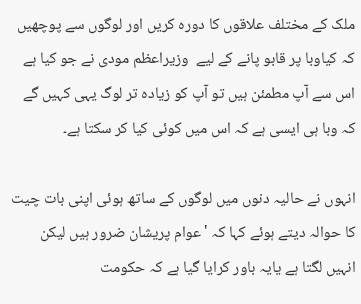ملک کے مختلف علاقوں کا دورہ کریں اور لوگوں سے پوچھیں کہ کیاوبا پر قابو پانے کے لیے  وزیراعظم مودی نے جو کیا ہے اس سے آپ مطمئن ہیں تو آپ کو زیادہ تر لوگ یہی کہیں گے کہ وبا ہی ایسی ہے کہ اس میں کوئی کیا کر سکتا ہے۔

انہوں نے حالیہ دنوں میں لوگوں کے ساتھ ہوئی اپنی بات چیت کا حوالہ دیتے ہوئے کہا کہ 'عوام پریشان ضرور ہیں لیکن انہیں لگتا ہے یایہ باور کرایا گیا ہے کہ حکومت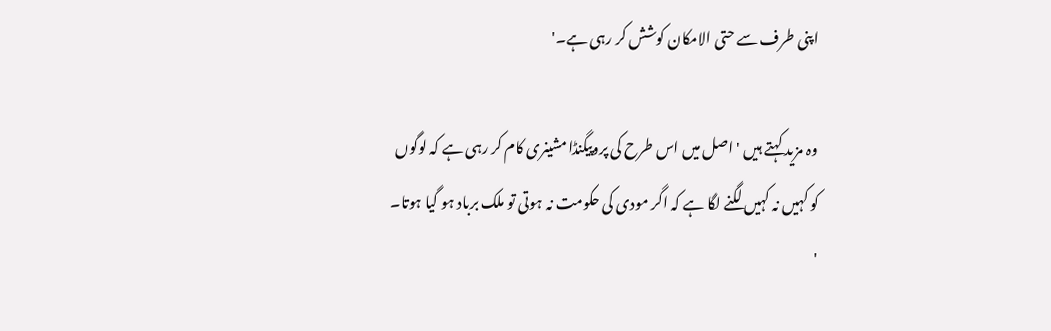اپنی طرف سے حتی الامکان کوشش کر رہی ہے۔'

وہ مزید کہتے ہیں 'اصل میں اس طرح کی پروپیگنڈا مشینری کام کر رہی ہے کہ لوگوں کو کہیں نہ کہیں لگنے لگا ہے کہ اگر مودی کی حکومت نہ ہوتی تو ملک برباد ہو گیا ہوتا۔ '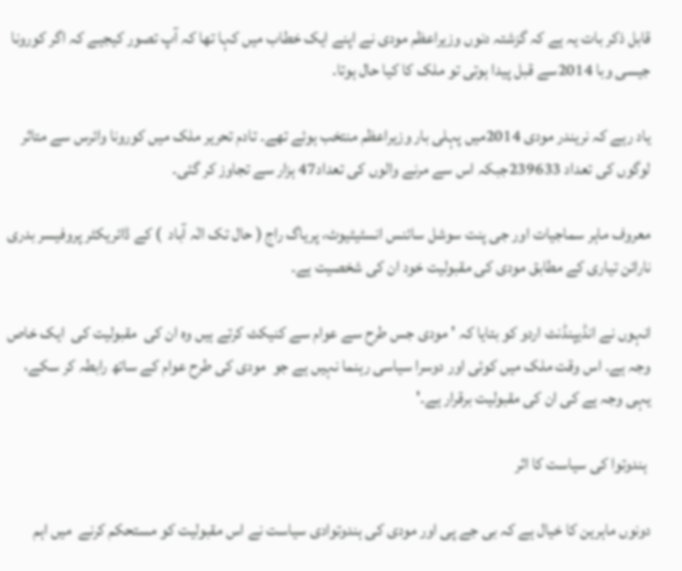قابل ذکر بات یہ ہے کہ گزشتہ دنوں وزیراعظم مودی نے اپنے ایک خطاب میں کہا تھا کہ آپ تصور کیجیے کہ اگر کورونا جیسی وبا 2014سے قبل پیدا ہوتی تو ملک کا کیا حال ہوتا۔

یاد رہے کہ نریندر مودی 2014میں پہلی بار وزیراعظم منتخب ہوئے تھے۔ تادم تحریر ملک میں کورونا وائرس سے متاثر لوگوں کی تعداد 239633جبکہ اس سے مرنے والوں کی تعداد47 ہزار سے تجاوز کر گئی۔

معروف ماہر سماجیات اور جی پنت سوشل سائنس انسٹیٹیوٹ، پریاگ راج ( حال تک الٰہ آباد  ) کے ڈائریکٹر پروفیسر بدری نارائن تیاری کے مطابق مودی کی مقبولیت خود ان کی شخصیت ہے۔

انہوں نے انڈیپنڈنٹ اردو کو بتایا کہ 'مودی جس طرح سے عوام سے کنیکٹ کرتے ہیں وہ ان کی  مقبولیت کی  ایک خاص وجہ ہے۔ اس وقت ملک میں کوئی اور دوسرا سیاسی رہنما نہیں ہے جو  مودی کی طرح عوام کے ساتھ رابطہ کر سکے، یہی وجہ ہے کی ان کی مقبولیت برقرار ہے۔'

 ہندوتوا کی سیاست کا اثر

دونوں ماہرین کا خیال ہے کہ بی جے پی اور مودی کی ہندوتوادی سیاست نے اس مقبولیت کو مستحکم کرنے  میں اہم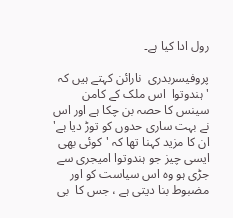رول ادا کیا ہے۔

پروفیسربدری  نارائن کہتے ہیں کہ 'ہندوتوا  اس ملک کے کامن سینس کا حصہ بن چکا ہے اور اس نے بہت ساری حدوں کو توڑ دیا ہے' ان کا مزید کہنا تھا کہ 'کوئی بھی ایسی چیز جو ہندوتوا امیجری سے جڑی ہو وہ اس سیاست کو اور مضبوط بنا دیتی ہے ، جس کا  بی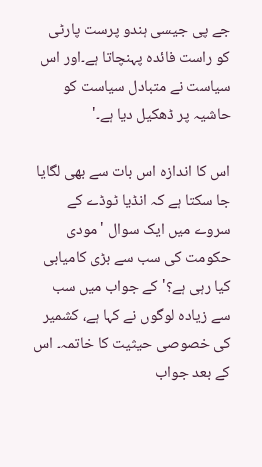جے پی جیسی ہندو پرست پارٹی کو راست فائدہ پہنچاتا ہے۔اور اس سیاست نے متبادل سیاست کو حاشیہ پر ڈھکیل دیا ہے۔'

اس کا اندازہ اس بات سے بھی لگایا جا سکتا ہے کہ انڈیا ٹوڈے کے سروے میں ایک سوال 'مودی حکومت کی سب سے بڑی کامیابی کیا رہی ہے؟' کے جواب میں سب سے زیادہ لوگوں نے کہا ہے، کشمیر کی خصوصی حیثیت کا خاتمہ۔ اس کے بعد جواب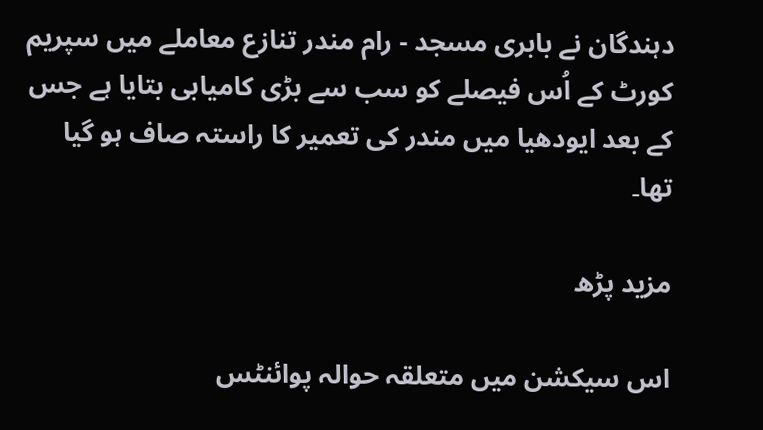دہندگان نے بابری مسجد - رام مندر تنازع معاملے میں سپریم کورٹ کے اُس فیصلے کو سب سے بڑی کامیابی بتایا ہے جس کے بعد ایودھیا میں مندر کی تعمیر کا راستہ صاف ہو گیا تھا۔

مزید پڑھ

اس سیکشن میں متعلقہ حوالہ پوائنٹس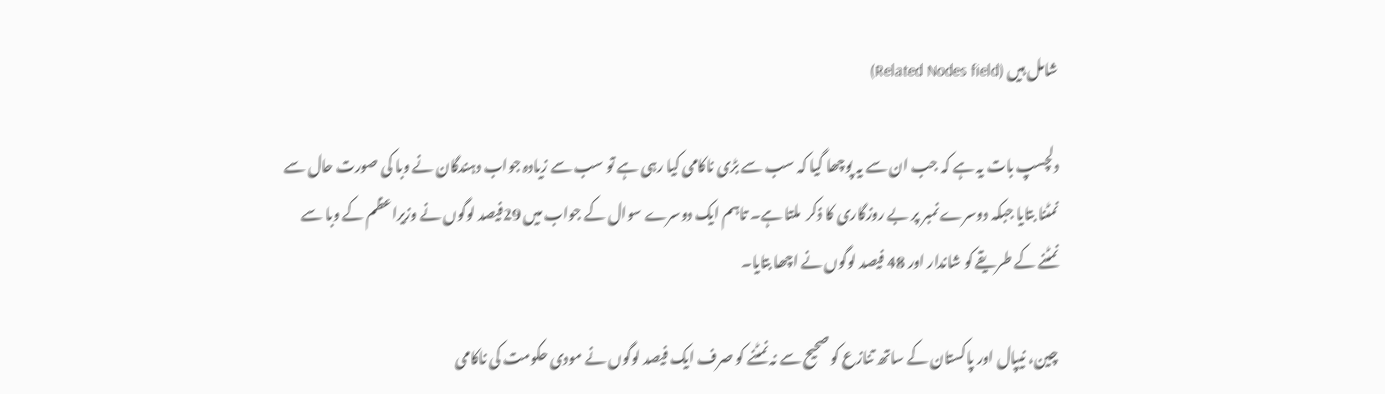شامل ہیں (Related Nodes field)

دلچسپ بات یہ ہے کہ جب ان سے یہ پوچھا گیا کہ سب سے بڑی ناکامی کیا رہی ہے تو سب سے زیادہ جواب دہندگان نے وبا کی صورت حال سے نمٹنا بتایا جبکہ دوسرے نمبر پر بے روزگاری کا ذکر  ملتا ہے۔ تاہم ایک دوسرے سوال کے جواب میں 29فیصد لوگوں نے وزیراعظم کے وبا سے نمٹنے کے طریقے کو شاندار اور 48 فیصد لوگوں نے اچھا بتایا۔

چین، نیپال اور پاکستان کے ساتھ تنازع کو صحیح سے نہ نمٹنے کو صرف ایک فیصد لوگوں نے مودی حکومت کی ناکامی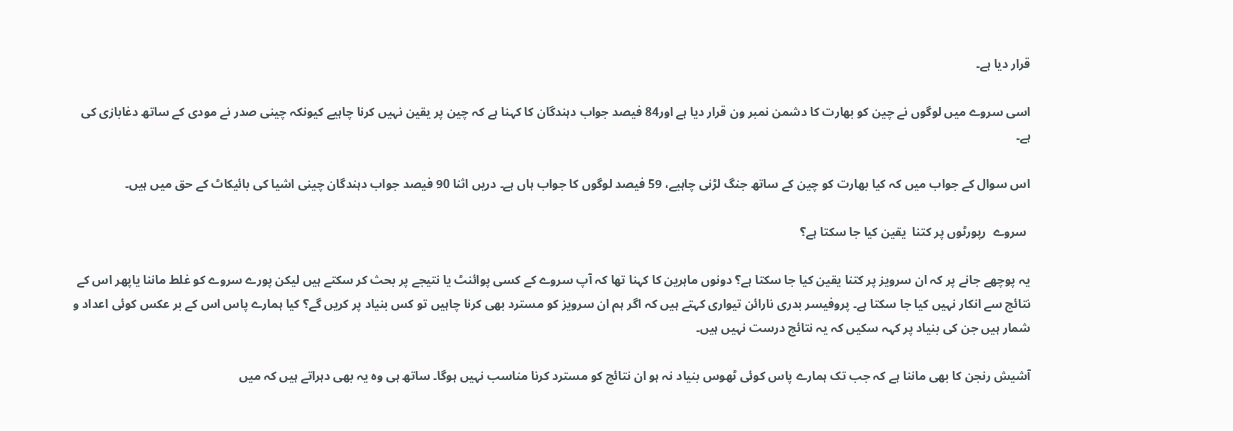قرار دیا ہے۔

اسی سروے میں لوگوں نے چین کو بھارت کا دشمن نمبر ون قرار دیا ہے اور84 فیصد جواب دہندگان کا کہنا ہے کہ چین پر یقین نہیں کرنا چاہیے کیونکہ چینی صدر نے مودی کے ساتھ دغابازی کی ہے۔

اس سوال کے جواب میں کہ کیا بھارت کو چین کے ساتھ جنگ لڑنی چاہیے، 59 فیصد لوگوں کا جواب ہاں ہے۔ دریں اثنا 90 فیصد جواب دہندگان چینی اشیا کی بائیکاٹ کے حق میں ہیں۔

 سروے  رپورٹوں پر کتنا  یقین کیا جا سکتا ہے؟

یہ پوچھے جانے پر کہ ان سرویز پر کتنا یقین کیا جا سکتا ہے؟ دونوں ماہرین کا کہنا تھا کہ آپ سروے کے کسی پوائنٹ یا نتیجے پر بحث کر سکتے ہیں لیکن پورے سروے کو غلط ماننا یاپھر اس کے نتائج سے انکار نہیں کیا جا سکتا ہے۔ پروفیسر بدری نارائن تیواری کہتے ہیں کہ اگر ہم ان سرویز کو مسترد بھی کرنا چاہیں تو کس بنیاد پر کریں گے؟ کیا ہمارے پاس اس کے بر عکس کوئی اعداد و شمار ہیں جن کی بنیاد پر کہہ سکیں کہ یہ نتائج درست نہیں ہیں۔

آشیش رنجن کا بھی ماننا ہے کہ جب تک ہمارے پاس کوئی ٹھوس بنیاد نہ ہو ان نتائج کو مسترد کرنا مناسب نہیں ہوگا۔ ساتھ ہی وہ یہ بھی دہراتے ہیں کہ میں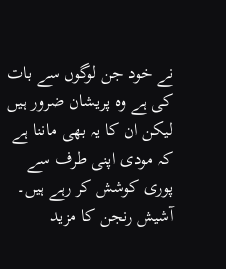نے خود جن لوگوں سے بات کی ہے وہ پریشان ضرور ہیں لیکن ان کا یہ بھی ماننا ہے کہ مودی اپنی طرف سے پوری کوشش کر رہے ہیں۔ آشیش رنجن کا مزید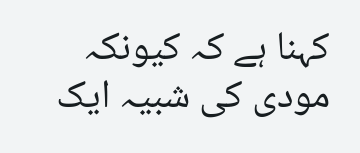کہنا ہے کہ کیونکہ مودی کی شبیہ ایک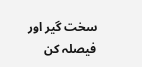سخت گیر اور فیصلہ کن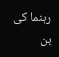رہنما کی بن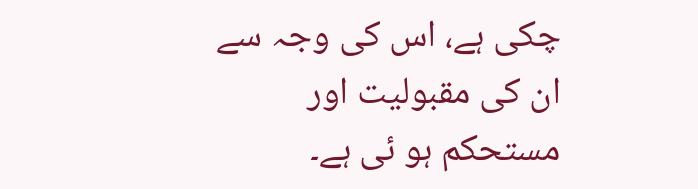چکی ہے، اس کی وجہ سے ان کی مقبولیت اور مستحکم ہو ئی ہے۔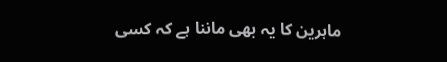ماہرین کا یہ بھی ماننا ہے کہ کسی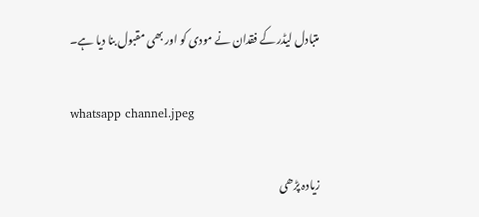متبادل لیڈر کے فقدان نے مودی کو اور بھی مقبول بنا دیا ہے۔

whatsapp channel.jpeg

زیادہ پڑھی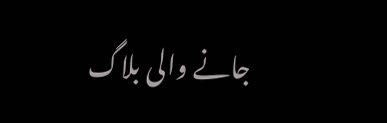جانے والی بلاگ